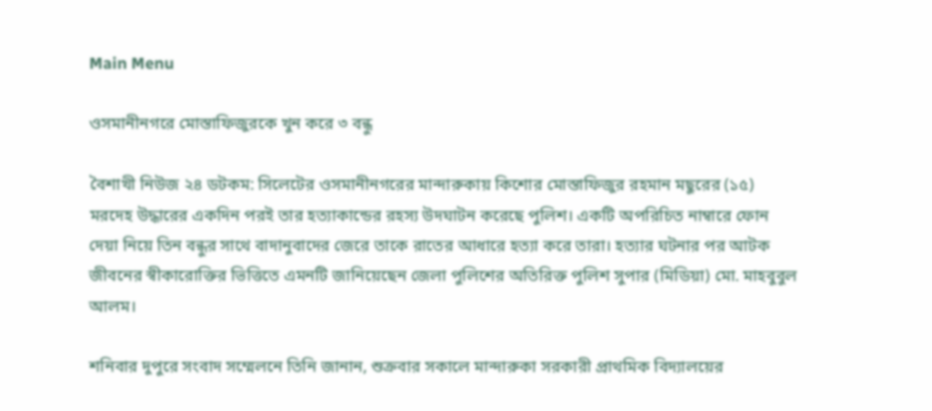Main Menu

ওসমানীনগরে মোস্তাফিজুরকে খুন করে ৩ বন্ধু

বৈশাখী নিউজ ২৪ ডটকম: সিলেটের ওসমানীনগরের মান্দারুকায় কিশোর মোস্তাফিজুর রহমান মছুরের (১৫) মরদেহ উদ্ধারের একদিন পরই তার হত্যাকান্ডের রহস্য উদঘাটন করেছে পুলিশ। একটি অপরিচিত নাম্বারে ফোন দেয়া নিয়ে তিন বন্ধুর সাথে বাদানুবাদের জেরে তাকে রাতের আধারে হত্যা করে তারা। হত্যার ঘটনার পর আটক জীবনের স্বীকারোক্তির ভিত্তিতে এমনটি জানিয়েছেন জেলা পুলিশের অতিরিক্ত পুলিশ সুপার (মিডিয়া) মো. মাহবুবুল আলম।

শনিবার দুপুরে সংবাদ সম্মেলনে তিনি জানান, শুক্রবার সকালে মান্দারুকা সরকারী প্রাথমিক বিদ্যালয়ের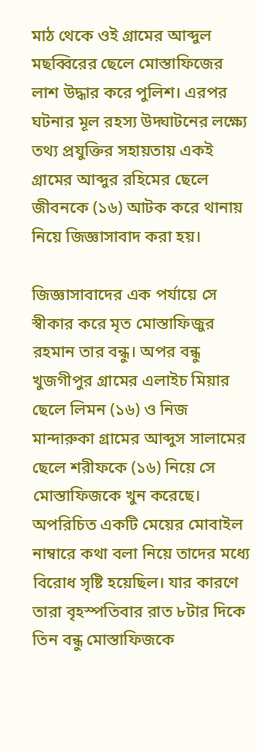মাঠ থেকে ওই গ্রামের আব্দুল মছব্বিরের ছেলে মোস্তাফিজের লাশ উদ্ধার করে পুলিশ। এরপর ঘটনার মূল রহস্য উদ্ঘাটনের লক্ষ্যে তথ্য প্রযুক্তির সহায়তায় একই গ্রামের আব্দুর রহিমের ছেলে জীবনকে (১৬) আটক করে থানায় নিয়ে জিজ্ঞাসাবাদ করা হয়।

জিজ্ঞাসাবাদের এক পর্যায়ে সে স্বীকার করে মৃত মোস্তাফিজুর রহমান তার বন্ধু। অপর বন্ধু খুজগীপুর গ্রামের এলাইচ মিয়ার ছেলে লিমন (১৬) ও নিজ মান্দারুকা গ্রামের আব্দুস সালামের ছেলে শরীফকে (১৬) নিয়ে সে মোস্তাফিজকে খুন করেছে। অপরিচিত একটি মেয়ের মোবাইল নাম্বারে কথা বলা নিয়ে তাদের মধ্যে বিরোধ সৃষ্টি হয়েছিল। যার কারণে তারা বৃহস্পতিবার রাত ৮টার দিকে তিন বন্ধু মোস্তাফিজকে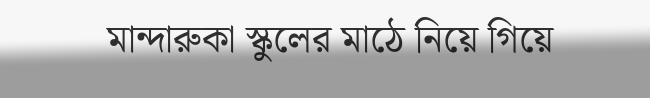মান্দারুকা স্কুলের মাঠে নিয়ে গিয়ে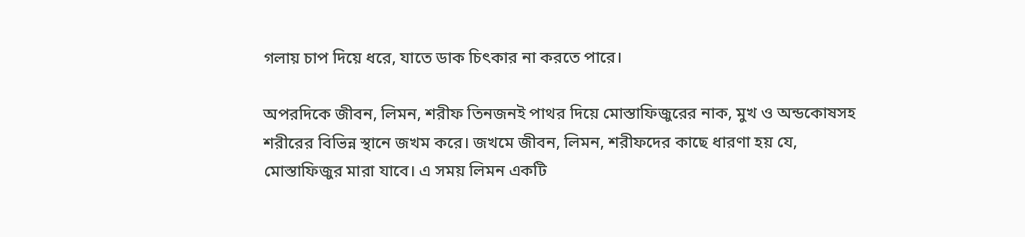গলায় চাপ দিয়ে ধরে, যাতে ডাক চিৎকার না করতে পারে।

অপরদিকে জীবন, লিমন, শরীফ তিনজনই পাথর দিয়ে মোস্তাফিজুরের নাক, মুখ ও অন্ডকোষসহ শরীরের বিভিন্ন স্থানে জখম করে। জখমে জীবন, লিমন, শরীফদের কাছে ধারণা হয় যে, মোস্তাফিজুর মারা যাবে। এ সময় লিমন একটি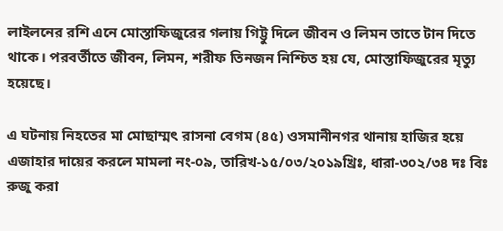লাইলনের রশি এনে মোস্তাফিজুরের গলায় গিট্টু দিলে জীবন ও লিমন তাতে টান দিতে থাকে। পরবর্তীতে জীবন, লিমন, শরীফ তিনজন নিশ্চিত হয় যে, মোস্তাফিজুরের মৃত্যু হয়েছে।

এ ঘটনায় নিহতের মা মোছাম্মৎ রাসনা বেগম (৪৫) ওসমানীনগর থানায় হাজির হয়ে এজাহার দায়ের করলে মামলা নং-০৯, তারিখ-১৫/০৩/২০১৯খ্রিঃ, ধারা-৩০২/৩৪ দঃ বিঃ রুজু করা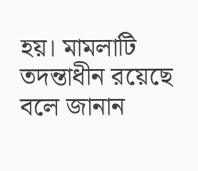হয়। মামলাটি তদন্তাধীন রয়েছে বলে জানান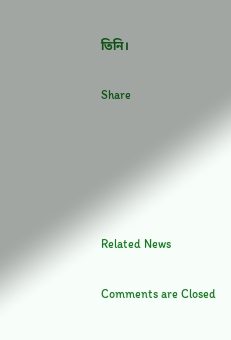তিনি।

Share





Related News

Comments are Closed